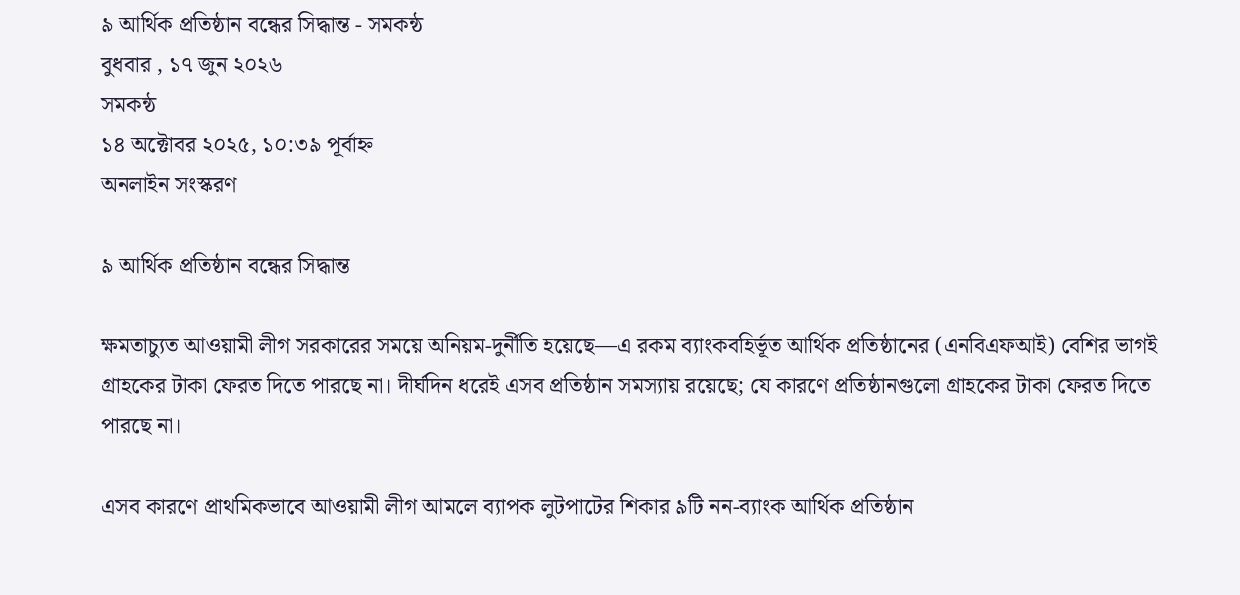৯ আর্থিক প্রতিষ্ঠান বন্ধের সিদ্ধান্ত - সমকন্ঠ
বুধবার , ১৭ জুন ২০২৬
সমকন্ঠ
১৪ অক্টোবর ২০২৫, ১০:৩৯ পূর্বাহ্ন
অনলাইন সংস্করণ

৯ আর্থিক প্রতিষ্ঠান বন্ধের সিদ্ধান্ত

ক্ষমতাচ্যুত আওয়ামী লীগ সরকারের সময়ে অনিয়ম-দুর্নীতি হয়েছে—এ রকম ব্যাংকবহির্ভূত আর্থিক প্রতিষ্ঠানের (এনবিএফআই) বেশির ভাগই গ্রাহকের টাকা ফেরত দিতে পারছে না। দীর্ঘদিন ধরেই এসব প্রতিষ্ঠান সমস্যায় রয়েছে; যে কারণে প্রতিষ্ঠানগুলো গ্রাহকের টাকা ফেরত দিতে পারছে না।

এসব কারণে প্রাথমিকভাবে আওয়ামী লীগ আমলে ব্যাপক লুটপাটের শিকার ৯টি নন-ব্যাংক আর্থিক প্রতিষ্ঠান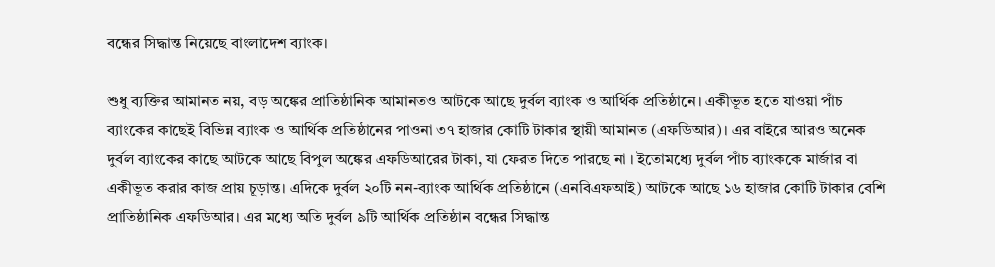বন্ধের সিদ্ধান্ত নিয়েছে বাংলাদেশ ব্যাংক।

শুধু ব্যক্তির আমানত নয়, বড় অঙ্কের প্রাতিষ্ঠানিক আমানতও আটকে আছে দুর্বল ব্যাংক ও আর্থিক প্রতিষ্ঠানে। একীভূত হতে যাওয়া পাঁচ ব্যাংকের কাছেই বিভিন্ন ব্যাংক ও আর্থিক প্রতিষ্ঠানের পাওনা ৩৭ হাজার কোটি টাকার স্থায়ী আমানত (এফডিআর)। এর বাইরে আরও অনেক দুর্বল ব্যাংকের কাছে আটকে আছে বিপুল অঙ্কের এফডিআরের টাকা, যা ফেরত দিতে পারছে না । ইতোমধ্যে দুর্বল পাঁচ ব্যাংককে মার্জার বা একীভূত করার কাজ প্রায় চূড়ান্ত। এদিকে দুর্বল ২০টি নন-ব্যাংক আর্থিক প্রতিষ্ঠানে (এনবিএফআই) আটকে আছে ১৬ হাজার কোটি টাকার বেশি প্রাতিষ্ঠানিক এফডিআর। এর মধ্যে অতি দুর্বল ৯টি আর্থিক প্রতিষ্ঠান বন্ধের সিদ্ধান্ত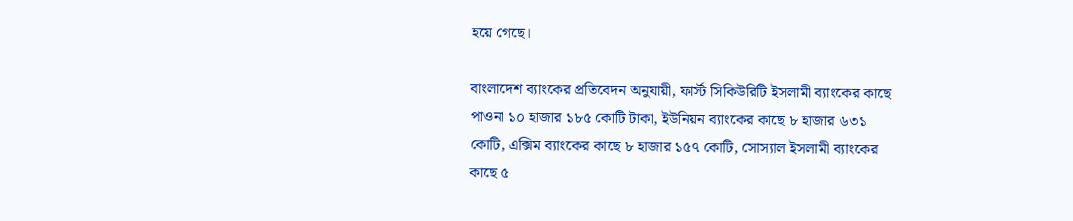হয়ে গেছে।

বাংলাদেশ ব্যাংকের প্রতিবেদন অনুযায়ী, ফার্স্ট সিকিউরিটি ইসলামী ব্যাংকের কাছে পাওনা ১০ হাজার ১৮৫ কোটি টাকা, ইউনিয়ন ব্যাংকের কাছে ৮ হাজার ৬৩১ কোটি, এক্সিম ব্যাংকের কাছে ৮ হাজার ১৫৭ কোটি, সোস্যাল ইসলামী ব্যাংকের কাছে ৫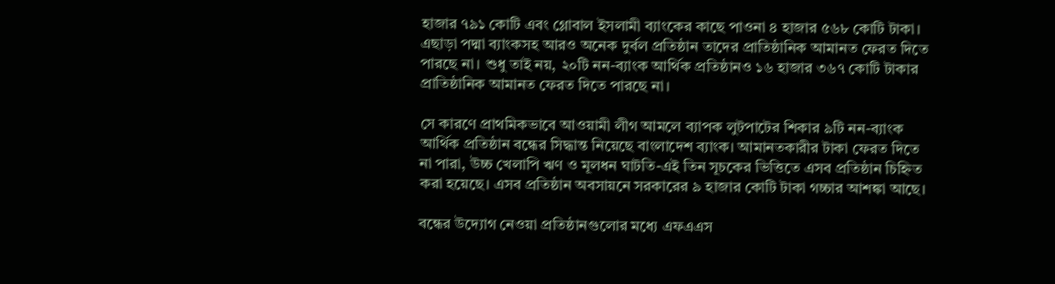হাজার ৭৯১ কোটি এবং গ্লোবাল ইসলামী ব্যাংকের কাছে পাওনা ৪ হাজার ৫৬৮ কোটি টাকা। এছাড়া পদ্মা ব্যাংকসহ আরও অনেক দুর্বল প্রতিষ্ঠান তাদের প্রাতিষ্ঠানিক আমানত ফেরত দিতে পারছে না। শুধু তাই নয়, ২০টি নন-ব্যাংক আর্থিক প্রতিষ্ঠানও ১৬ হাজার ৩৬৭ কোটি টাকার প্রাতিষ্ঠানিক আমানত ফেরত দিতে পারছে না।

সে কারণে প্রাথমিকভাবে আওয়ামী লীগ আমলে ব্যাপক লুটপাটের শিকার ৯টি নন-ব্যাংক আর্থিক প্রতিষ্ঠান বন্ধের সিদ্ধান্ত নিয়েছে বাংলাদেশ ব্যাংক। আমানতকারীর টাকা ফেরত দিতে না পারা, উচ্চ খেলাপি ঋণ ও মূলধন ঘাটতি-এই তিন সূচকের ভিত্তিতে এসব প্রতিষ্ঠান চিহ্নিত করা হয়েছে। এসব প্রতিষ্ঠান অবসায়নে সরকারের ৯ হাজার কোটি টাকা গচ্চার আশঙ্কা আছে।

বন্ধের উদ্যোগ নেওয়া প্রতিষ্ঠানগুলোর মধ্যে এফএএস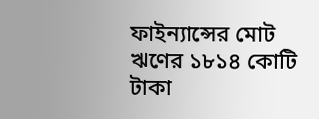ফাইন্যান্সের মোট ঋণের ১৮১৪ কোটি টাকা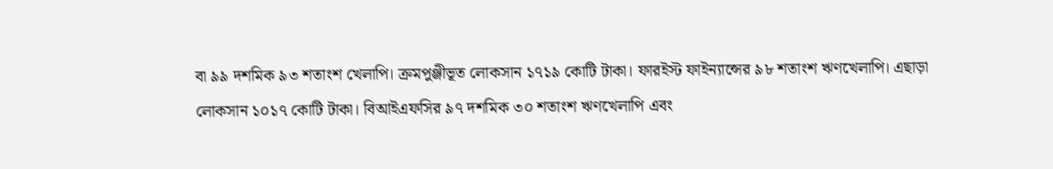বা ৯৯ দশমিক ৯৩ শতাংশ খেলাপি। ক্রমপুঞ্জীভূত লোকসান ১৭১৯ কোটি টাকা। ফারইস্ট ফাইন্যান্সের ৯৮ শতাংশ ঋণখেলাপি। এছাড়া লোকসান ১০১৭ কোটি টাকা। বিআইএফসির ৯৭ দশমিক ৩০ শতাংশ ঋণখেলাপি এবং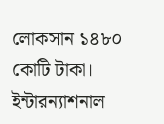লোকসান ১৪৮০ কোটি টাকা। ইন্টারন্যাশনাল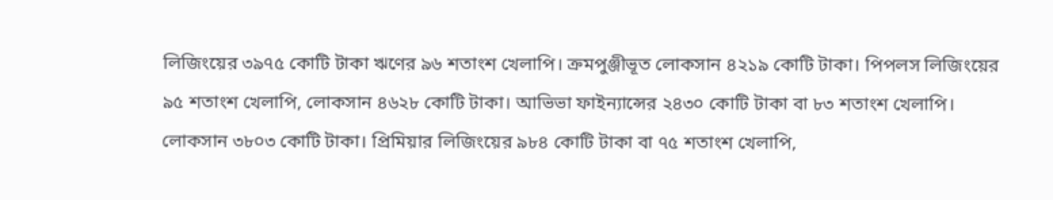লিজিংয়ের ৩৯৭৫ কোটি টাকা ঋণের ৯৬ শতাংশ খেলাপি। ক্রমপুঞ্জীভূত লোকসান ৪২১৯ কোটি টাকা। পিপলস লিজিংয়ের ৯৫ শতাংশ খেলাপি, লোকসান ৪৬২৮ কোটি টাকা। আভিভা ফাইন্যান্সের ২৪৩০ কোটি টাকা বা ৮৩ শতাংশ খেলাপি। লোকসান ৩৮০৩ কোটি টাকা। প্রিমিয়ার লিজিংয়ের ৯৮৪ কোটি টাকা বা ৭৫ শতাংশ খেলাপি,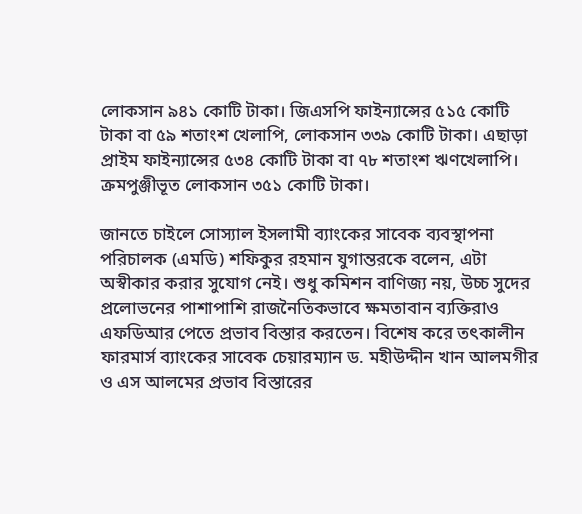লোকসান ৯৪১ কোটি টাকা। জিএসপি ফাইন্যান্সের ৫১৫ কোটি টাকা বা ৫৯ শতাংশ খেলাপি, লোকসান ৩৩৯ কোটি টাকা। এছাড়া প্রাইম ফাইন্যান্সের ৫৩৪ কোটি টাকা বা ৭৮ শতাংশ ঋণখেলাপি। ক্রমপুঞ্জীভূত লোকসান ৩৫১ কোটি টাকা।

জানতে চাইলে সোস্যাল ইসলামী ব্যাংকের সাবেক ব্যবস্থাপনা পরিচালক (এমডি) শফিকুর রহমান যুগান্তরকে বলেন, এটা অস্বীকার করার সুযোগ নেই। শুধু কমিশন বাণিজ্য নয়, উচ্চ সুদের প্রলোভনের পাশাপাশি রাজনৈতিকভাবে ক্ষমতাবান ব্যক্তিরাও এফডিআর পেতে প্রভাব বিস্তার করতেন। বিশেষ করে তৎকালীন ফারমার্স ব্যাংকের সাবেক চেয়ারম্যান ড. মহীউদ্দীন খান আলমগীর ও এস আলমের প্রভাব বিস্তারের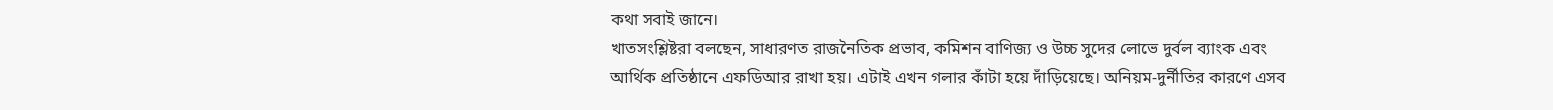কথা সবাই জানে।
খাতসংশ্লিষ্টরা বলছেন, সাধারণত রাজনৈতিক প্রভাব, কমিশন বাণিজ্য ও উচ্চ সুদের লোভে দুর্বল ব্যাংক এবং আর্থিক প্রতিষ্ঠানে এফডিআর রাখা হয়। এটাই এখন গলার কাঁটা হয়ে দাঁড়িয়েছে। অনিয়ম-দুর্নীতির কারণে এসব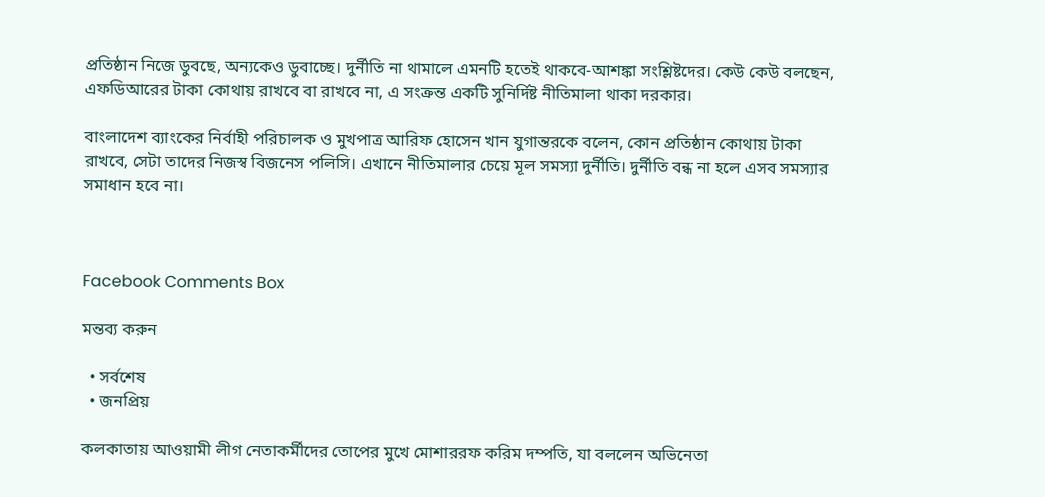প্রতিষ্ঠান নিজে ডুবছে, অন্যকেও ডুবাচ্ছে। দুর্নীতি না থামালে এমনটি হতেই থাকবে-আশঙ্কা সংশ্লিষ্টদের। কেউ কেউ বলছেন, এফডিআরের টাকা কোথায় রাখবে বা রাখবে না, এ সংক্রন্ত একটি সুনির্দিষ্ট নীতিমালা থাকা দরকার।

বাংলাদেশ ব্যাংকের নির্বাহী পরিচালক ও মুখপাত্র আরিফ হোসেন খান যুগান্তরকে বলেন, কোন প্রতিষ্ঠান কোথায় টাকা রাখবে, সেটা তাদের নিজস্ব বিজনেস পলিসি। এখানে নীতিমালার চেয়ে মূল সমস্যা দুর্নীতি। দুর্নীতি বন্ধ না হলে এসব সমস্যার সমাধান হবে না।



Facebook Comments Box

মন্তব্য করুন

  • সর্বশেষ
  • জনপ্রিয়

কলকাতায় আওয়ামী লীগ নেতাকর্মীদের তোপের মুখে মোশাররফ করিম দম্পতি, যা বললেন অভিনেতা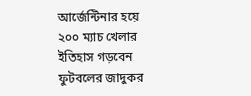আর্জেন্টিনার হয়ে ২০০ ম্যাচ খেলার ইতিহাস গড়বেন ফুটবলের জাদুকর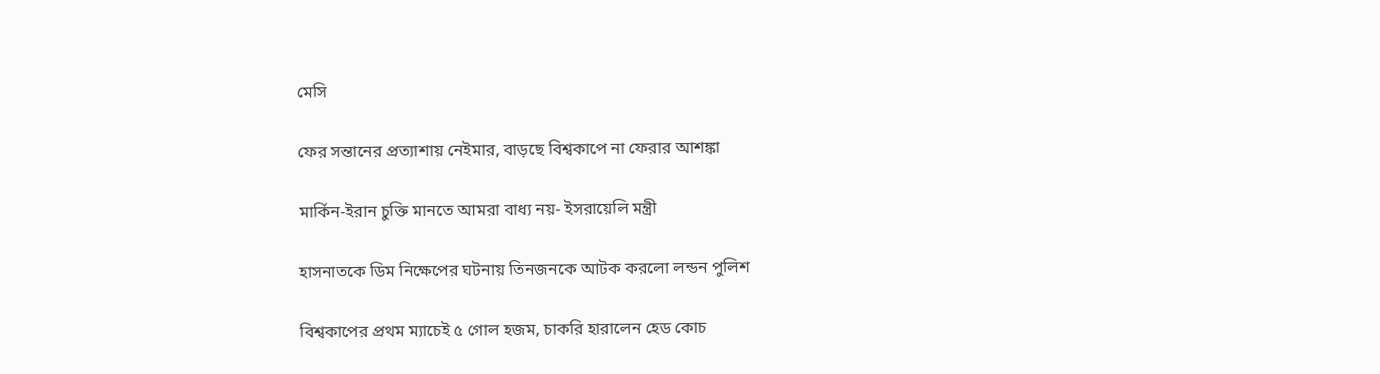মেসি

ফের সন্তানের প্রত্যাশায় নেইমার, বাড়ছে বিশ্বকাপে না ফেরার আশঙ্কা

মার্কিন-ইরান চুক্তি মানতে আমরা বাধ্য নয়- ইসরায়েলি মন্ত্রী

হাসনাতকে ডিম নিক্ষেপের ঘটনায় তিনজনকে আটক করলো লন্ডন পুলিশ

বিশ্বকাপের প্রথম ম্যাচেই ৫ গোল হজম, চাকরি হারালেন হেড কোচ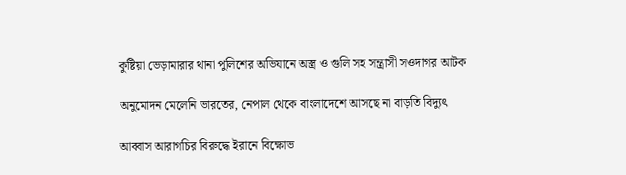কুষ্টিয়া ভেড়ামারার থানা পুলিশের অভিযানে অস্ত্র ও গুলি সহ সন্ত্রাসী সওদাগর আটক

অনুমোদন মেলেনি ভারতের, নেপাল থেকে বাংলাদেশে আসছে না বাড়তি বিদ্যুৎ

আব্বাস আরাগচির বিরুদ্ধে ইরানে বিক্ষোভ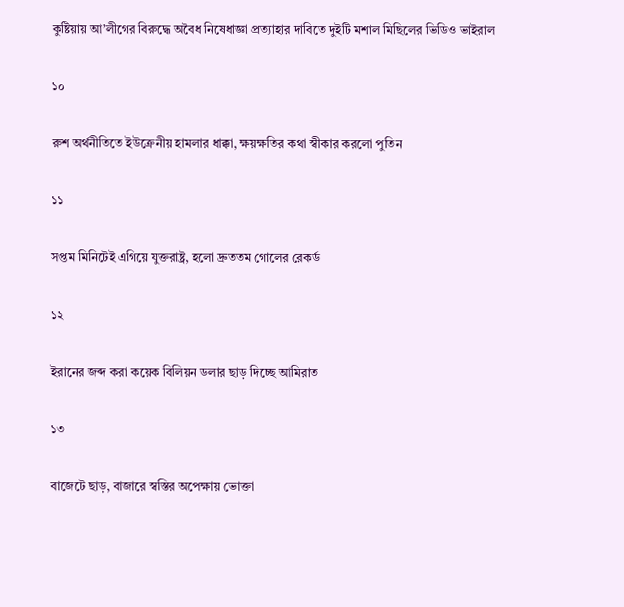কুষ্টিয়ায় আ’লীগের বিরুদ্ধে অবৈধ নিষেধাজ্ঞা প্রত্যাহার দাবিতে দুইটি মশাল মিছিলের ভিডিও ভাইরাল

১০

রুশ অর্থনীতিতে ইউক্রেনীয় হামলার ধাক্কা, ক্ষয়ক্ষতির কথা স্বীকার করলো পুতিন

১১

সপ্তম মিনিটেই এগিয়ে যুক্তরাষ্ট্র, হলো দ্রুততম গোলের রেকর্ড

১২

ইরানের জব্দ করা কয়েক বিলিয়ন ডলার ছাড় দিচ্ছে আমিরাত

১৩

বাজেটে ছাড়, বাজারে স্বস্তির অপেক্ষায় ভোক্তা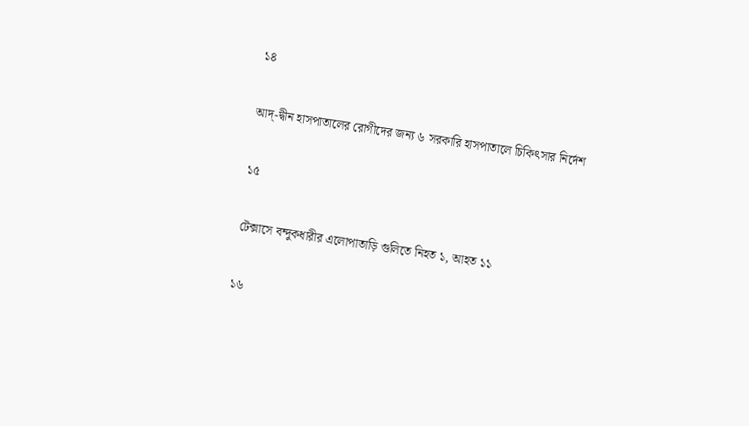১৪

আদ্-দ্বীন হাসপাতালের রোগীদের জন্য ৬ সরকারি হাসপাতালে চিকিৎসার নির্দেশ

১৫

টেক্সাসে বন্দুকধারীর এলোপাতাড়ি গুলিতে নিহত ১, আহত ১১

১৬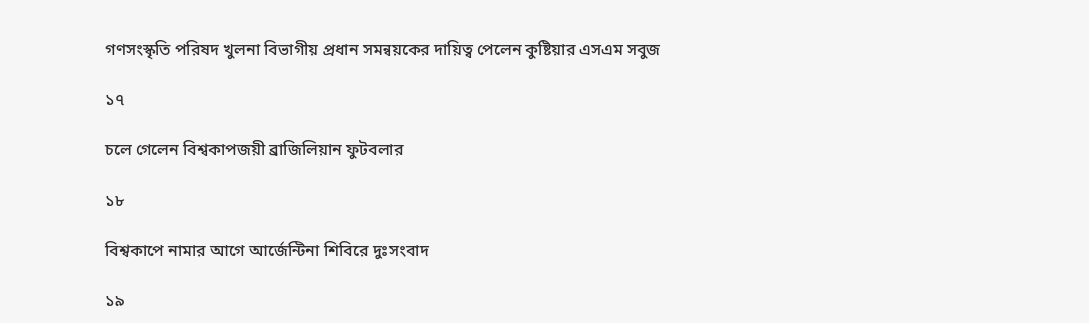গণসংস্কৃতি পরিষদ খুলনা বিভাগীয় প্রধান সমন্বয়কের দায়িত্ব পেলেন কুষ্টিয়ার এসএম সবুজ

১৭

চলে গেলেন বিশ্বকাপজয়ী ব্রাজিলিয়ান ফুটবলার

১৮

বিশ্বকাপে নামার আগে আর্জেন্টিনা শিবিরে দুঃসংবাদ

১৯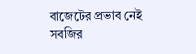বাজেটের প্রভাব নেই সবজির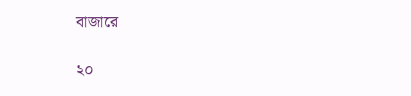বাজারে

২০